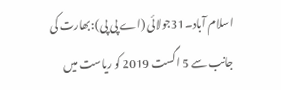اسلام آباد۔31جولائی (اے پی پی):بھارت کی جانب سے 5 اگست 2019 کو ریاست میں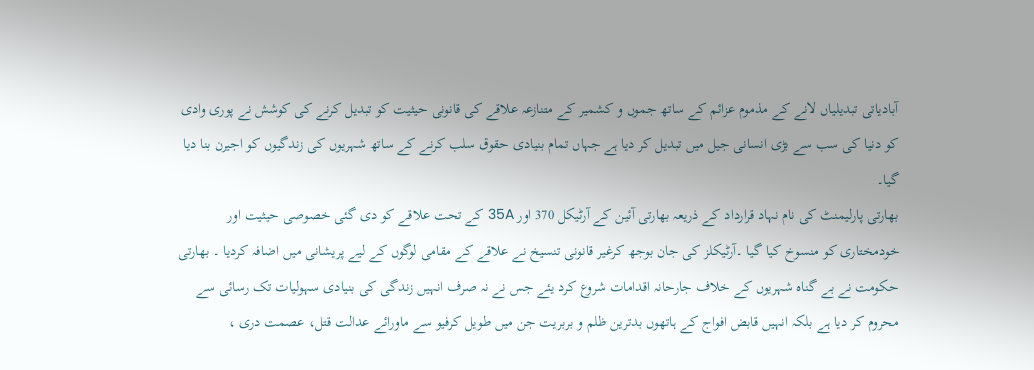آبادیاتی تبدیلیاں لانے کے مذموم عزائم کے ساتھ جموں و کشمیر کے متنازعہ علاقے کی قانونی حیثیت کو تبدیل کرنے کی کوشش نے پوری وادی کو دنیا کی سب سے بڑی انسانی جیل میں تبدیل کر دیا ہے جہاں تمام بنیادی حقوق سلب کرنے کے ساتھ شہریوں کی زندگیوں کو اجیرن بنا دیا گیا۔
بھارتی پارلیمنٹ کی نام نہاد قرارداد کے ذریعہ بھارتی آئین کے آرٹیکل 370 اور 35A کے تحت علاقے کو دی گئی خصوصی حیثیت اور خودمختاری کو منسوخ کیا گیا ۔آرٹیکلز کی جان بوجھ کرغیر قانونی تنسیخ نے علاقے کے مقامی لوگوں کے لیے پریشانی میں اضافہ کردیا ۔ بھارتی حکومت نے بے گناہ شہریوں کے خلاف جارحانہ اقدامات شروع کرد یئے جس نے نہ صرف انہیں زندگی کی بنیادی سہولیات تک رسائی سے محروم کر دیا ہے بلکہ انہیں قابض افواج کے ہاتھوں بدترین ظلم و بربریت جن میں طویل کرفیو سے ماورائے عدالت قتل، عصمت دری ،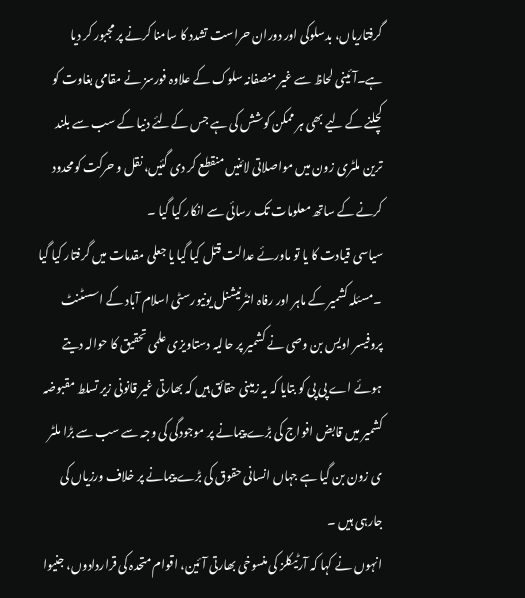گرفتاریاں، بدسلوکی اور دوران حراست تشدد کا سامنا کرنے پر مجبور کر دیا ہے۔آئینی لحاظ سے غیر منصفانہ سلوک کے علاوہ فورسز نے مقامی بغاوت کو کچلنے کے لیے بھی ہر ممکن کوشش کی ہے جس کےلئے دنیا کے سب سے بلند ترین ملٹری زون میں مواصلاتی لائنیں منقطع کر دی گئیں، نقل و حرکت کومحدود کرنے کے ساتھ معلومات تک رسائی سے انکار کیا گیا ۔
سیاسی قیادت کا یا تو ماورئے عدالت قتل کیا گیا یا جعلی مقدمات میں گرفتار کیا گیا ۔مسئلہ کشمیر کے ماہر اور رفاہ انٹرنیشنل یونیورسٹی اسلام آباد کے اسسٹنٹ پروفیسر اویس بن وصی نے کشمیر پر حالیہ دستاویزی علمی تحقیق کا حوالہ دیتے ہوئے اے پی پی کو بتایا کہ یہ زمینی حقائق ہیں کہ بھارتی غیر قانونی زیر تسلط مقبوضہ کشمیر میں قابض افواج کی بڑے پیمانے پر موجودگی کی وجہ سے سب سے بڑا ملٹر ی زون بن گیا ہے جہاں انسانی حقوق کی بڑے پیمانے پر خلاف ورزیاں کی جارہی ہیں ۔
انہوں نے کہا کہ آرٹیکلز کی منسوخی بھارتی آئین، اقوام متحدہ کی قراردادوں، جنیوا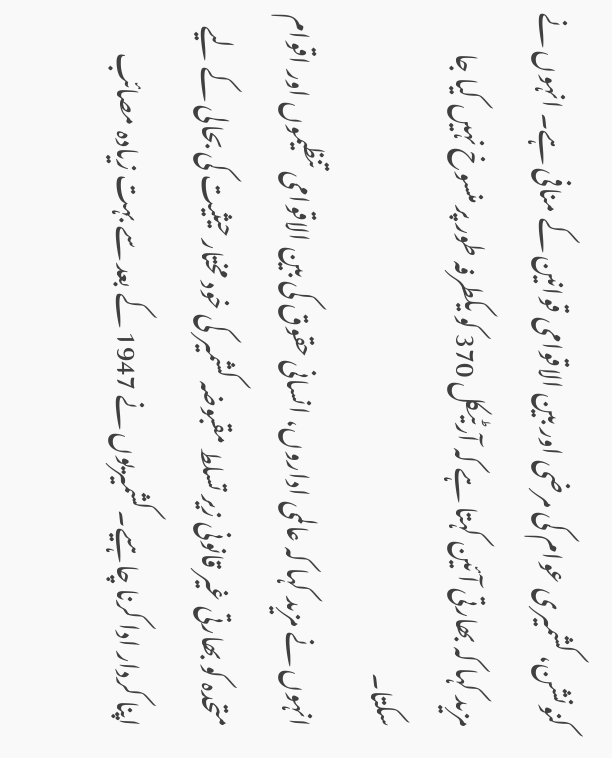کنونشن، کشمیری عوام کی مرضی اور بین الاقوامی قوانین کے منافی ہے۔ انہوں نے مزید کہا کہ بھارتی آئین کہتا ہے کہ آرٹیکل 370 کو یکطرفہ طور پر منسوخ نہیں کیا جا سکتا۔
انہوں نے مزید کہا کہ عالمی اداروں، انسانی حقوق کی بین الاقوامی تنظیموں اور اقوام متحدہ کو بھارتی غیر قانونی زیر تسلط مقبوضہ کشمیر کی خود مختار حیثیت کی بحالی کے لیے اپنا کردار ادا کرنا چاہیے۔کشمیریوں نے 1947 کے بعد سے بہت زیادہ مصائب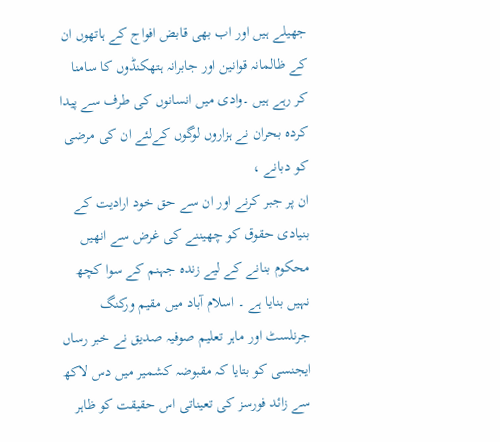جھیلے ہیں اور اب بھی قابض افواج کے ہاتھوں ان کے ظالمانہ قوانین اور جابرانہ ہتھکنڈوں کا سامنا کر رہے ہیں ۔وادی میں انسانوں کی طرف سے پیدا کردہ بحران نے ہزاروں لوگوں کےلئے ان کی مرضی کو دبانے ،
ان پر جبر کرنے اور ان سے حق خود ارادیت کے بنیادی حقوق کو چھیننے کی غرض سے انھیں محکوم بنانے کے لیے زندہ جہنم کے سوا کچھ نہیں بنایا ہے ۔ اسلام آباد میں مقیم ورکنگ جرنلسٹ اور ماہر تعلیم صوفیہ صدیق نے خبر رساں ایجنسی کو بتایا کہ مقبوضہ کشمیر میں دس لاکھ سے زائد فورسز کی تعیناتی اس حقیقت کو ظاہر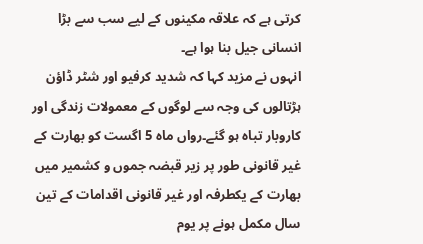کرتی ہے کہ علاقہ مکینوں کے لیے سب سے بڑا انسانی جیل بنا ہوا ہے۔
انہوں نے مزید کہا کہ شدید کرفیو اور شٹر ڈاؤن ہڑتالوں کی وجہ سے لوگوں کے معمولات زندگی اور کاروبار تباہ ہو گئے۔رواں ماہ 5 اگست کو بھارت کے غیر قانونی طور پر زیر قبضہ جموں و کشمیر میں بھارت کے یکطرفہ اور غیر قانونی اقدامات کے تین سال مکمل ہونے پر یوم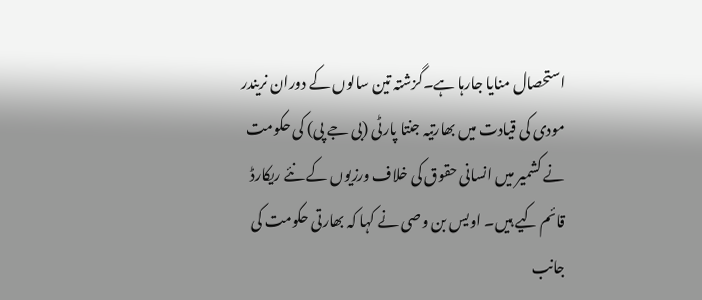استحصال منایا جارہا ہے۔گزشتہ تین سالوں کے دوران نریندر مودی کی قیادت میں بھارتیہ جنتا پارٹی (بی جے پی) کی حکومت نے کشمیر میں انسانی حقوق کی خلاف ورزیوں کے نئے ریکارڈ قائم کیے ہیں۔ اویس بن وصی نے کہا کہ بھارتی حکومت کی جانب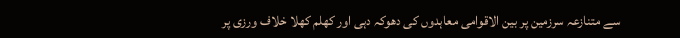سے متنازعہ سرزمین پر بین الاقوامی معاہدوں کی دھوکہ دہی اور کھلم کھلا خلاف ورزی پر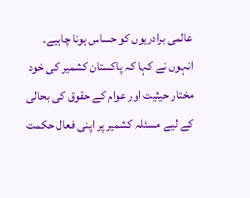عالمی برادریوں کو حساس ہونا چاہیے۔ انہوں نے کہا کہ پاکستان کشمیر کی خود مختار حیثیت اور عوام کے حقوق کی بحالی کے لیے مسئلہ کشمیر پر اپنی فعال حکمت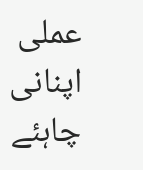عملی اپنانی چاہئے